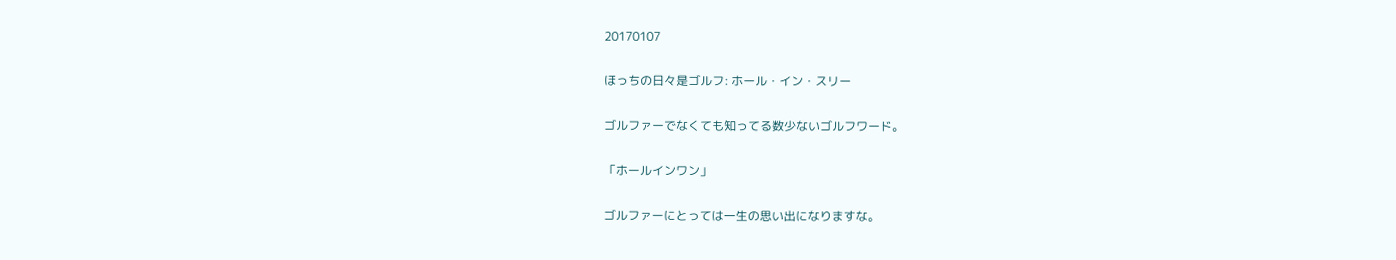20170107

ほっちの日々是ゴルフ: ホール・イン・スリー

ゴルファーでなくても知ってる数少ないゴルフワード。

「ホールインワン」

ゴルファーにとっては一生の思い出になりますな。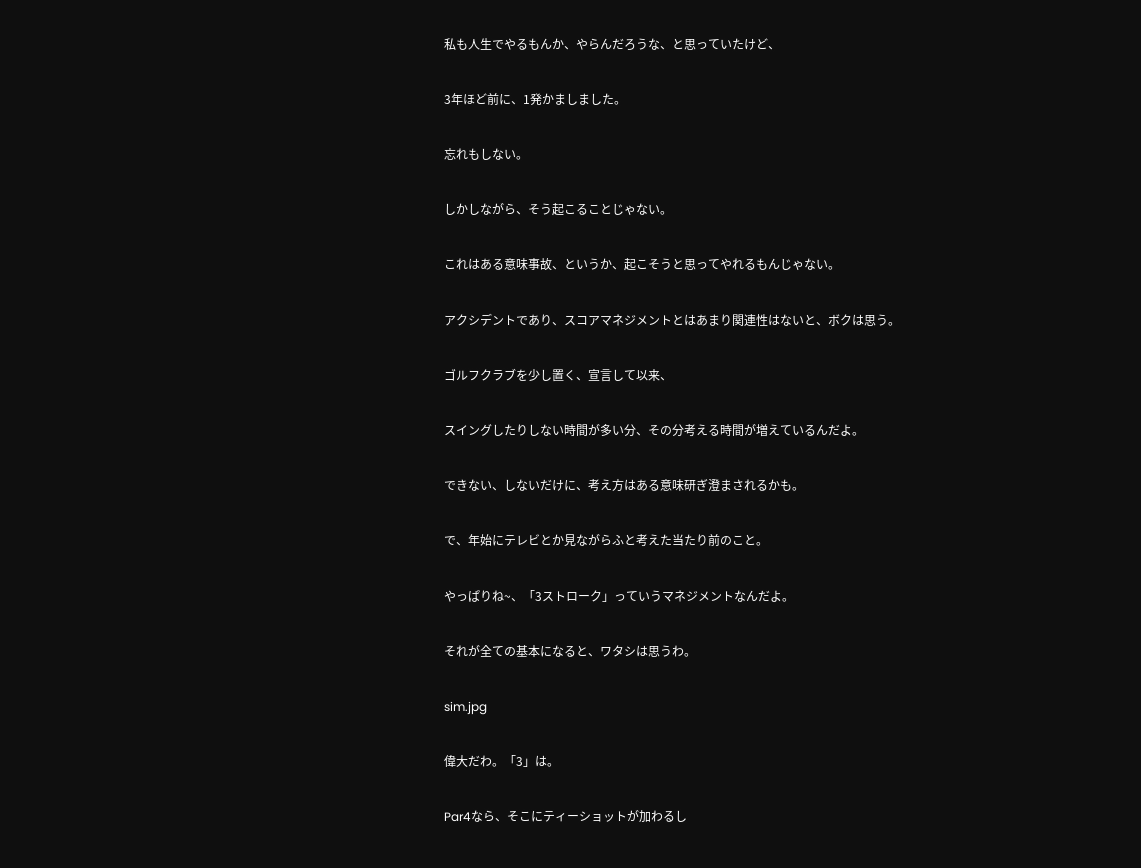私も人生でやるもんか、やらんだろうな、と思っていたけど、

3年ほど前に、1発かましました。

忘れもしない。

しかしながら、そう起こることじゃない。

これはある意味事故、というか、起こそうと思ってやれるもんじゃない。

アクシデントであり、スコアマネジメントとはあまり関連性はないと、ボクは思う。

ゴルフクラブを少し置く、宣言して以来、

スイングしたりしない時間が多い分、その分考える時間が増えているんだよ。

できない、しないだけに、考え方はある意味研ぎ澄まされるかも。

で、年始にテレビとか見ながらふと考えた当たり前のこと。

やっぱりね~、「3ストローク」っていうマネジメントなんだよ。

それが全ての基本になると、ワタシは思うわ。

sim.jpg

偉大だわ。「3」は。

Par4なら、そこにティーショットが加わるし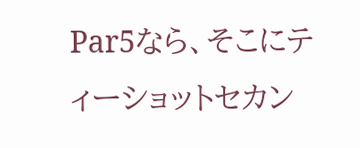Par5なら、そこにティーショットセカン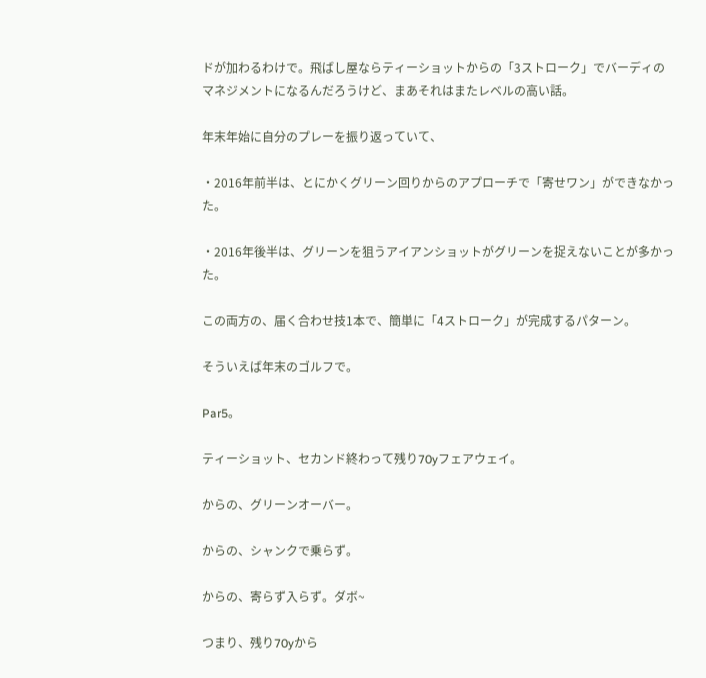ドが加わるわけで。飛ばし屋ならティーショットからの「3ストローク」でバーディのマネジメントになるんだろうけど、まあそれはまたレベルの高い話。

年末年始に自分のプレーを振り返っていて、

・2016年前半は、とにかくグリーン回りからのアプローチで「寄せワン」ができなかった。

・2016年後半は、グリーンを狙うアイアンショットがグリーンを捉えないことが多かった。

この両方の、届く合わせ技1本で、簡単に「4ストローク」が完成するパターン。

そういえば年末のゴルフで。

Par5。

ティーショット、セカンド終わって残り70yフェアウェイ。

からの、グリーンオーバー。

からの、シャンクで乗らず。

からの、寄らず入らず。ダボ~

つまり、残り70yから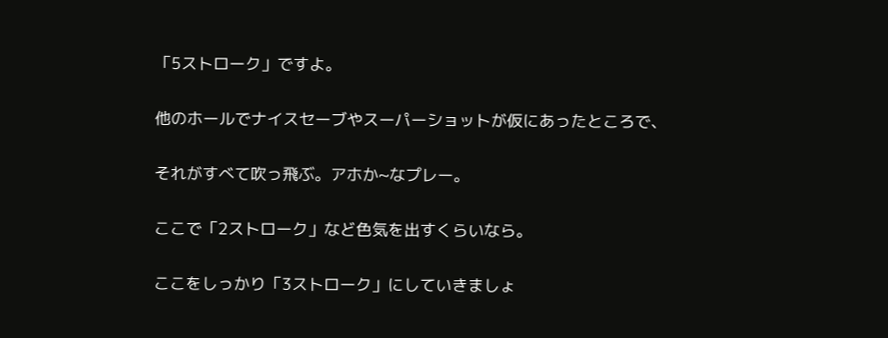「5ストローク」ですよ。

他のホールでナイスセーブやスーパーショットが仮にあったところで、

それがすべて吹っ飛ぶ。アホか~なプレー。

ここで「2ストローク」など色気を出すくらいなら。

ここをしっかり「3ストローク」にしていきましょ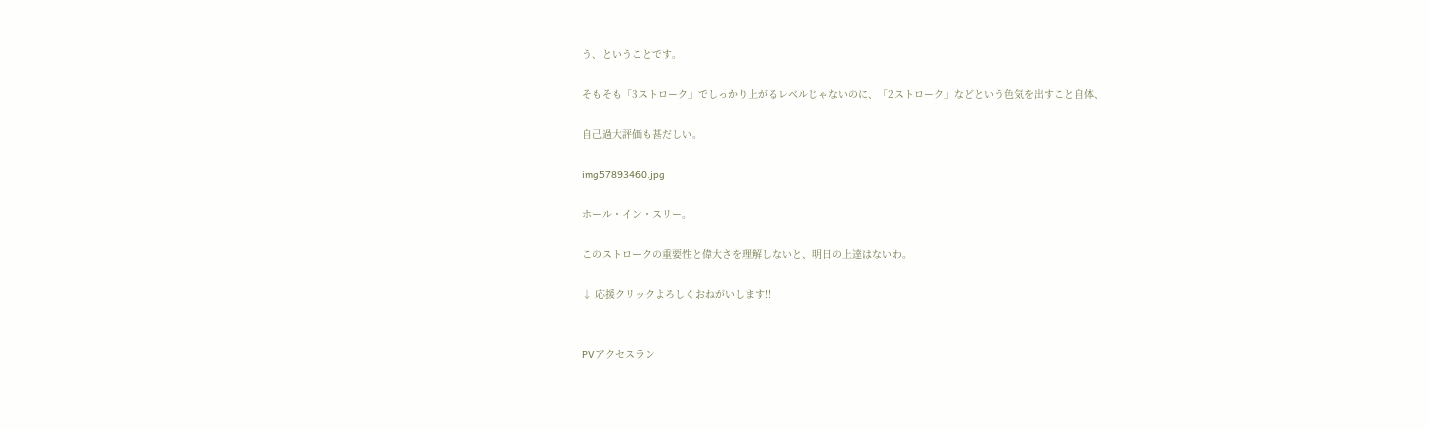う、ということです。

そもそも「3ストローク」でしっかり上がるレベルじゃないのに、「2ストローク」などという色気を出すこと自体、

自己過大評価も甚だしい。

img57893460.jpg

ホール・イン・スリー。

このストロークの重要性と偉大さを理解しないと、明日の上達はないわ。

↓ 応援クリックよろしくおねがいします!!


PVアクセスラン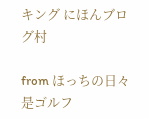キング にほんブログ村

from ほっちの日々是ゴルフ